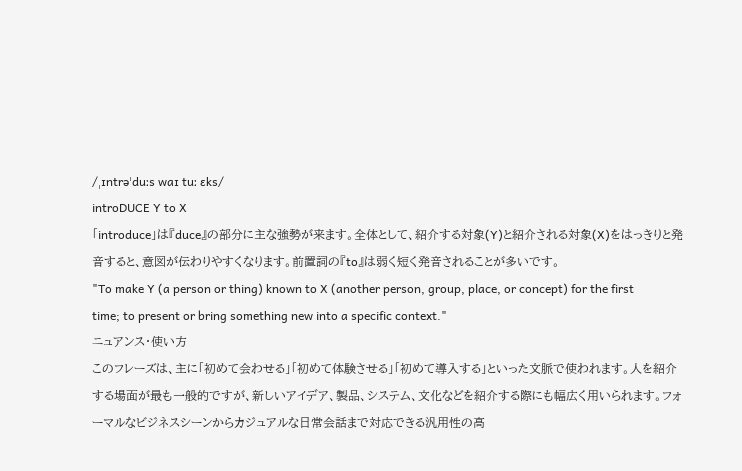/ˌɪntrəˈduːs waɪ tuː ɛks/
introDUCE Y to X
「introduce」は『duce』の部分に主な強勢が来ます。全体として、紹介する対象(Y)と紹介される対象(X)をはっきりと発音すると、意図が伝わりやすくなります。前置詞の『to』は弱く短く発音されることが多いです。
"To make Y (a person or thing) known to X (another person, group, place, or concept) for the first time; to present or bring something new into a specific context."
ニュアンス・使い方
このフレーズは、主に「初めて会わせる」「初めて体験させる」「初めて導入する」といった文脈で使われます。人を紹介する場面が最も一般的ですが、新しいアイデア、製品、システム、文化などを紹介する際にも幅広く用いられます。フォーマルなビジネスシーンからカジュアルな日常会話まで対応できる汎用性の高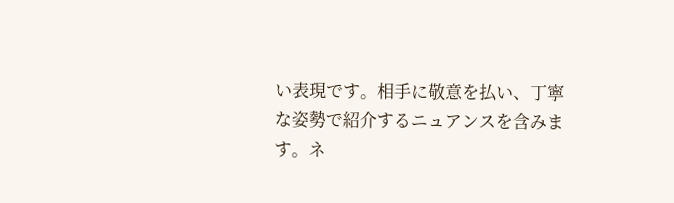い表現です。相手に敬意を払い、丁寧な姿勢で紹介するニュアンスを含みます。ネ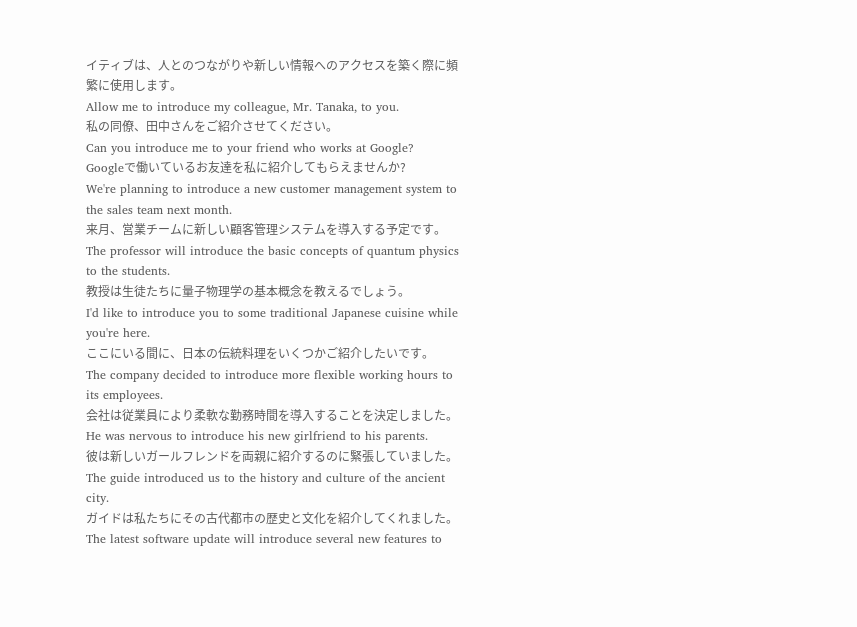イティブは、人とのつながりや新しい情報へのアクセスを築く際に頻繁に使用します。
Allow me to introduce my colleague, Mr. Tanaka, to you.
私の同僚、田中さんをご紹介させてください。
Can you introduce me to your friend who works at Google?
Googleで働いているお友達を私に紹介してもらえませんか?
We're planning to introduce a new customer management system to the sales team next month.
来月、営業チームに新しい顧客管理システムを導入する予定です。
The professor will introduce the basic concepts of quantum physics to the students.
教授は生徒たちに量子物理学の基本概念を教えるでしょう。
I'd like to introduce you to some traditional Japanese cuisine while you're here.
ここにいる間に、日本の伝統料理をいくつかご紹介したいです。
The company decided to introduce more flexible working hours to its employees.
会社は従業員により柔軟な勤務時間を導入することを決定しました。
He was nervous to introduce his new girlfriend to his parents.
彼は新しいガールフレンドを両親に紹介するのに緊張していました。
The guide introduced us to the history and culture of the ancient city.
ガイドは私たちにその古代都市の歴史と文化を紹介してくれました。
The latest software update will introduce several new features to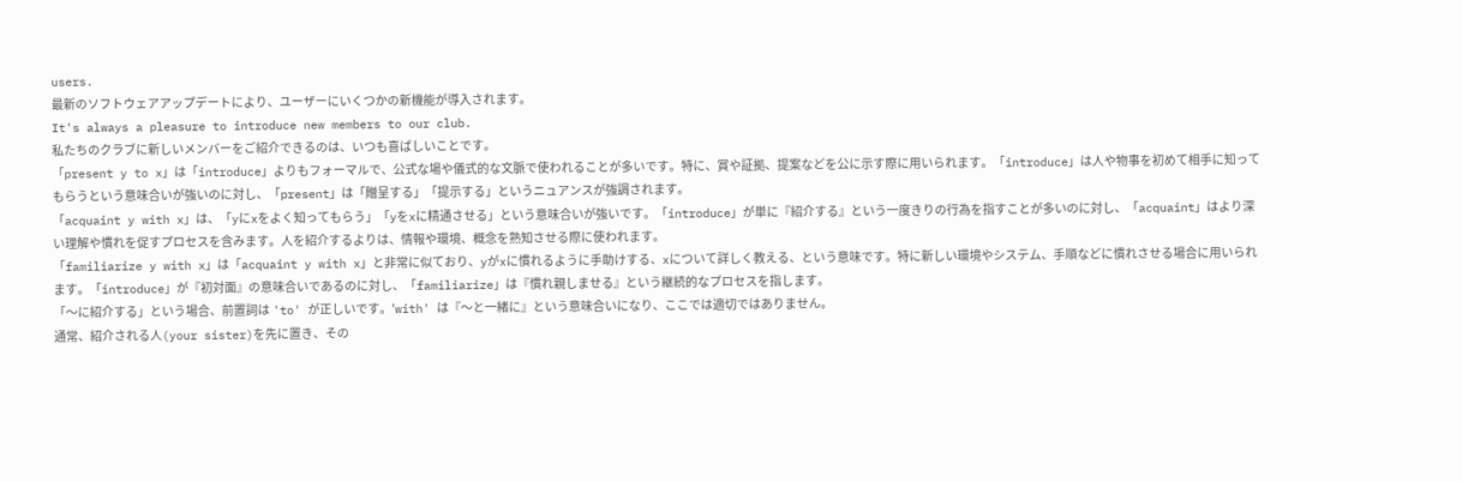users.
最新のソフトウェアアップデートにより、ユーザーにいくつかの新機能が導入されます。
It's always a pleasure to introduce new members to our club.
私たちのクラブに新しいメンバーをご紹介できるのは、いつも喜ばしいことです。
「present y to x」は「introduce」よりもフォーマルで、公式な場や儀式的な文脈で使われることが多いです。特に、賞や証拠、提案などを公に示す際に用いられます。「introduce」は人や物事を初めて相手に知ってもらうという意味合いが強いのに対し、「present」は「贈呈する」「提示する」というニュアンスが強調されます。
「acquaint y with x」は、「yにxをよく知ってもらう」「yをxに精通させる」という意味合いが強いです。「introduce」が単に『紹介する』という一度きりの行為を指すことが多いのに対し、「acquaint」はより深い理解や慣れを促すプロセスを含みます。人を紹介するよりは、情報や環境、概念を熟知させる際に使われます。
「familiarize y with x」は「acquaint y with x」と非常に似ており、yがxに慣れるように手助けする、xについて詳しく教える、という意味です。特に新しい環境やシステム、手順などに慣れさせる場合に用いられます。「introduce」が『初対面』の意味合いであるのに対し、「familiarize」は『慣れ親しませる』という継続的なプロセスを指します。
「〜に紹介する」という場合、前置詞は 'to' が正しいです。'with' は『〜と一緒に』という意味合いになり、ここでは適切ではありません。
通常、紹介される人(your sister)を先に置き、その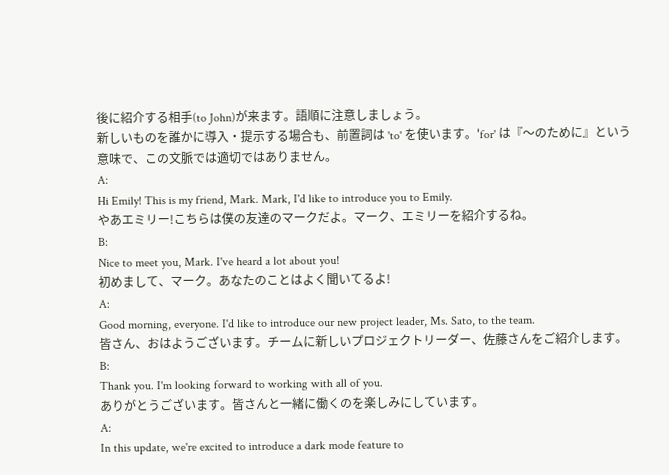後に紹介する相手(to John)が来ます。語順に注意しましょう。
新しいものを誰かに導入・提示する場合も、前置詞は 'to' を使います。'for' は『〜のために』という意味で、この文脈では適切ではありません。
A:
Hi Emily! This is my friend, Mark. Mark, I'd like to introduce you to Emily.
やあエミリー!こちらは僕の友達のマークだよ。マーク、エミリーを紹介するね。
B:
Nice to meet you, Mark. I've heard a lot about you!
初めまして、マーク。あなたのことはよく聞いてるよ!
A:
Good morning, everyone. I'd like to introduce our new project leader, Ms. Sato, to the team.
皆さん、おはようございます。チームに新しいプロジェクトリーダー、佐藤さんをご紹介します。
B:
Thank you. I'm looking forward to working with all of you.
ありがとうございます。皆さんと一緒に働くのを楽しみにしています。
A:
In this update, we're excited to introduce a dark mode feature to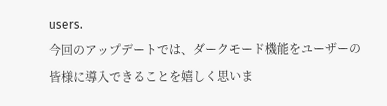users.
今回のアップデートでは、ダークモード機能をユーザーの皆様に導入できることを嬉しく思いま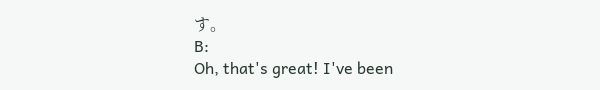す。
B:
Oh, that's great! I've been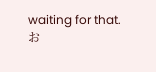waiting for that.
お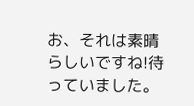お、それは素晴らしいですね!待っていました。